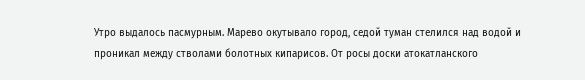Утро выдалось пасмурным. Марево окутывало город, седой туман стелился над водой и проникал между стволами болотных кипарисов. От росы доски атокатланского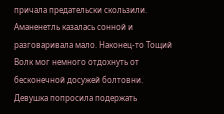причала предательски скользили. Аманенетль казалась сонной и разговаривала мало. Наконец-то Тощий Волк мог немного отдохнуть от бесконечной досужей болтовни. Девушка попросила подержать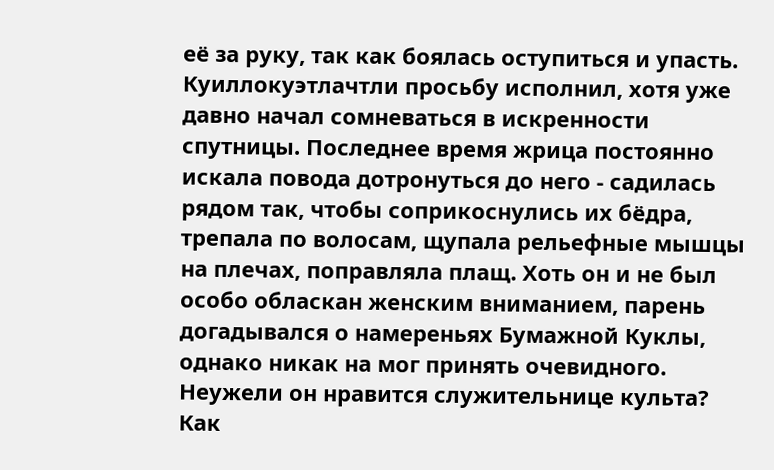её за руку, так как боялась оступиться и упасть. Куиллокуэтлачтли просьбу исполнил, хотя уже давно начал сомневаться в искренности спутницы. Последнее время жрица постоянно искала повода дотронуться до него - садилась рядом так, чтобы соприкоснулись их бёдра, трепала по волосам, щупала рельефные мышцы на плечах, поправляла плащ. Хоть он и не был особо обласкан женским вниманием, парень догадывался о намереньях Бумажной Куклы, однако никак на мог принять очевидного. Неужели он нравится служительнице культа? Как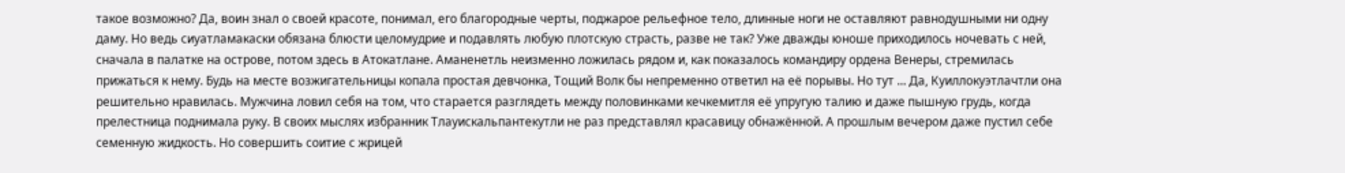такое возможно? Да, воин знал о своей красоте, понимал, его благородные черты, поджарое рельефное тело, длинные ноги не оставляют равнодушными ни одну даму. Но ведь сиуатламакаски обязана блюсти целомудрие и подавлять любую плотскую страсть, разве не так? Уже дважды юноше приходилось ночевать с ней, сначала в палатке на острове, потом здесь в Атокатлане. Аманенетль неизменно ложилась рядом и, как показалось командиру ордена Венеры, стремилась прижаться к нему. Будь на месте возжигательницы копала простая девчонка, Тощий Волк бы непременно ответил на её порывы. Но тут ... Да, Куиллокуэтлачтли она решительно нравилась. Мужчина ловил себя на том, что старается разглядеть между половинками кечкемитля её упругую талию и даже пышную грудь, когда прелестница поднимала руку. В своих мыслях избранник Тлауискальпантекутли не раз представлял красавицу обнажённой. А прошлым вечером даже пустил себе семенную жидкость. Но совершить соитие с жрицей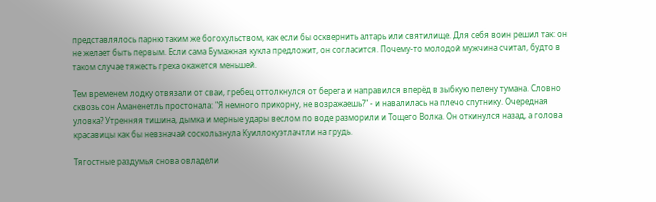представлялось парню таким же богохульством, как если бы осквернить алтарь или святилище. Для себя воин решил так: он не желает быть первым. Если сама Бумажная кукла предложит, он согласится. Почему-то молодой мужчина считал, будто в таком случае тяжесть греха окажется меньшей.

Тем временем лодку отвязали от сваи, гребец оттолкнулся от берега и направился вперёд в зыбкую пелену тумана. Словно сквозь сон Аманенетль простонала: "Я немного прикорну, не возражаешь?" - и навалилась на плечо спутнику. Очередная уловка? Утренняя тишина, дымка и мерные удары веслом по воде разморили и Тощего Волка. Он откинулся назад, а голова красавицы как бы невзначай соскользнула Куиллокуэтлачтли на грудь.

Тягостные раздумья снова овладели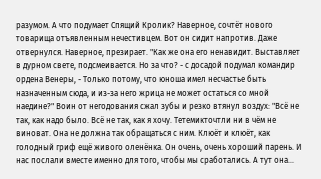разумом. А что подумает Спящий Кролик? Наверное, сочтёт нового товарища отъявленным нечестивцем. Вот он сидит напротив. Даже отвернулся. Наверное, презирает. "Как же она его ненавидит. Выставляет в дурном свете, подсмеивается. Но за что? - с досадой подумал командир ордена Венеры, - Только потому, что юноша имел несчастье быть назначенным сюда, и из-за него жрица не может остаться со мной наедине?" Воин от негодования сжал зубы и резко втянул воздух: "Всё не так, как надо было. Всё не так, как я хочу. Тетемикточтли ни в чём не виноват. Она не должна так обращаться с ним. Клюёт и клюёт, как голодный гриф ещё живого оленёнка. Он очень, очень хороший парень. И нас послали вместе именно для того, чтобы мы сработались. А тут она...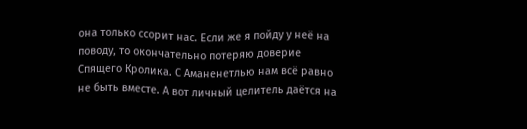она только ссорит нас. Если же я пойду у неё на поводу, то окончательно потеряю доверие Спящего Кролика. С Аманенетлью нам всё равно не быть вместе. А вот личный целитель даётся на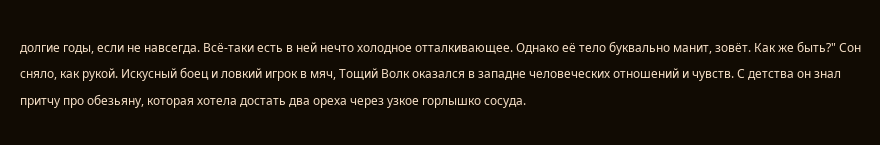долгие годы, если не навсегда. Всё-таки есть в ней нечто холодное отталкивающее. Однако её тело буквально манит, зовёт. Как же быть?" Сон сняло, как рукой. Искусный боец и ловкий игрок в мяч, Тощий Волк оказался в западне человеческих отношений и чувств. С детства он знал притчу про обезьяну, которая хотела достать два ореха через узкое горлышко сосуда.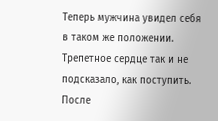Теперь мужчина увидел себя в таком же положении. Трепетное сердце так и не подсказало, как поступить. После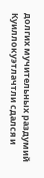долгих мучительных раздумий Куиллокуэтлачтли сдался и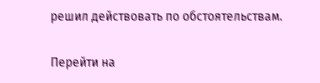решил действовать по обстоятельствам.

Перейти на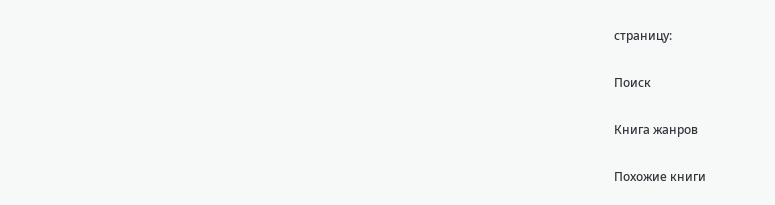страницу:

Поиск

Книга жанров

Похожие книги